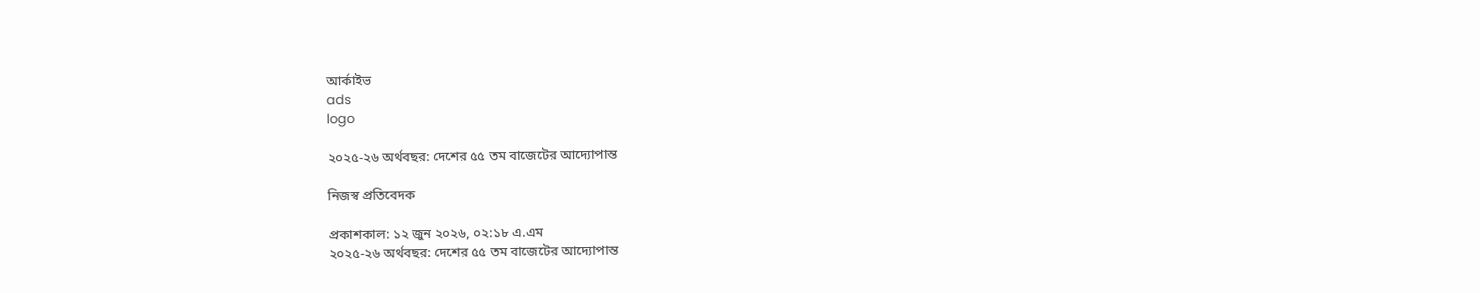আর্কাইভ
ads
logo

২০২৫-২৬ অর্থবছর: দেশের ৫৫ তম বাজেটের আদ্যোপান্ত

নিজস্ব প্রতিবেদক

প্রকাশকাল: ১২ জুন ২০২৬, ০২:১৮ এ.এম
২০২৫-২৬ অর্থবছর: দেশের ৫৫ তম বাজেটের আদ্যোপান্ত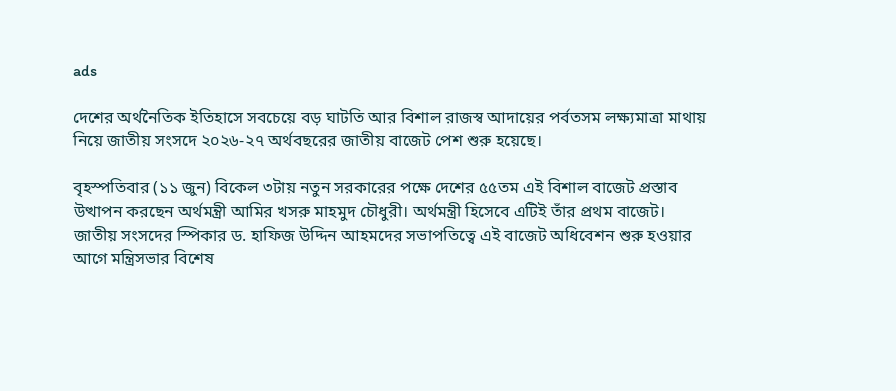ads

দেশের অর্থনৈতিক ইতিহাসে সবচেয়ে বড় ঘাটতি আর বিশাল রাজস্ব আদায়ের পর্বতসম লক্ষ্যমাত্রা মাথায় নিয়ে জাতীয় সংসদে ২০২৬-২৭ অর্থবছরের জাতীয় বাজেট পেশ শুরু হয়েছে।

বৃহস্পতিবার (১১ জুন) বিকেল ৩টায় নতুন সরকারের পক্ষে দেশের ৫৫তম এই বিশাল বাজেট প্রস্তাব উত্থাপন করছেন অর্থমন্ত্রী আমির খসরু মাহমুদ চৌধুরী। অর্থমন্ত্রী হিসেবে এটিই তাঁর প্রথম বাজেট। জাতীয় সংসদের স্পিকার ড. হাফিজ উদ্দিন আহমদের সভাপতিত্বে এই বাজেট অধিবেশন শুরু হওয়ার আগে মন্ত্রিসভার বিশেষ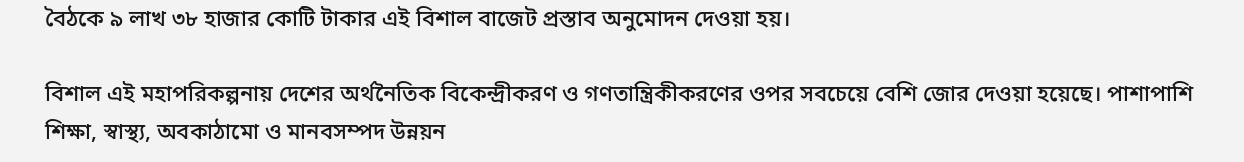বৈঠকে ৯ লাখ ৩৮ হাজার কোটি টাকার এই বিশাল বাজেট প্রস্তাব অনুমোদন দেওয়া হয়।

বিশাল এই মহাপরিকল্পনায় দেশের অর্থনৈতিক বিকেন্দ্রীকরণ ও গণতান্ত্রিকীকরণের ওপর সবচেয়ে বেশি জোর দেওয়া হয়েছে। পাশাপাশি শিক্ষা, স্বাস্থ্য, অবকাঠামো ও মানবসম্পদ উন্নয়ন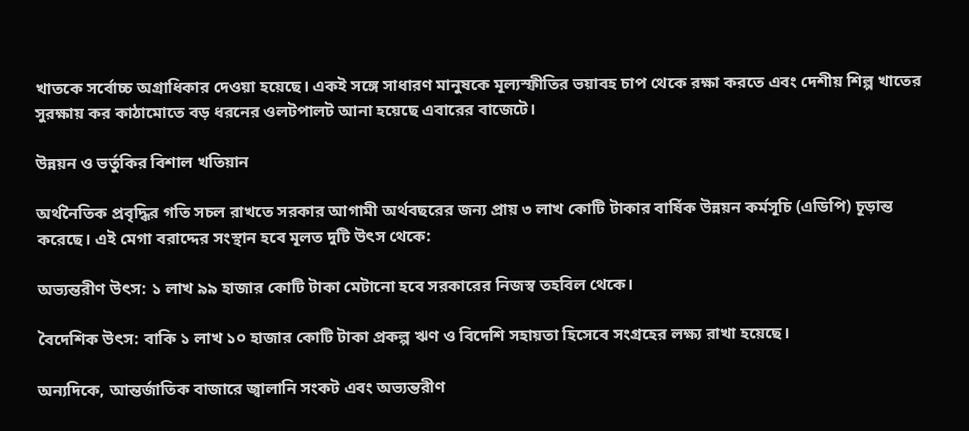খাতকে সর্বোচ্চ অগ্রাধিকার দেওয়া হয়েছে। একই সঙ্গে সাধারণ মানুষকে মূল্যস্ফীতির ভয়াবহ চাপ থেকে রক্ষা করতে এবং দেশীয় শিল্প খাতের সুরক্ষায় কর কাঠামোতে বড় ধরনের ওলটপালট আনা হয়েছে এবারের বাজেটে।

উন্নয়ন ও ভর্তুকির বিশাল খতিয়ান

অর্থনৈতিক প্রবৃদ্ধির গতি সচল রাখতে সরকার আগামী অর্থবছরের জন্য প্রায় ৩ লাখ কোটি টাকার বার্ষিক উন্নয়ন কর্মসূচি (এডিপি) চূড়ান্ত করেছে। এই মেগা বরাদ্দের সংস্থান হবে মূলত দুটি উৎস থেকে:

অভ্যন্তরীণ উৎস: ১ লাখ ৯৯ হাজার কোটি টাকা মেটানো হবে সরকারের নিজস্ব তহবিল থেকে।

বৈদেশিক উৎস: বাকি ১ লাখ ১০ হাজার কোটি টাকা প্রকল্প ঋণ ও বিদেশি সহায়তা হিসেবে সংগ্রহের লক্ষ্য রাখা হয়েছে।

অন্যদিকে, আন্তর্জাতিক বাজারে জ্বালানি সংকট এবং অভ্যন্তরীণ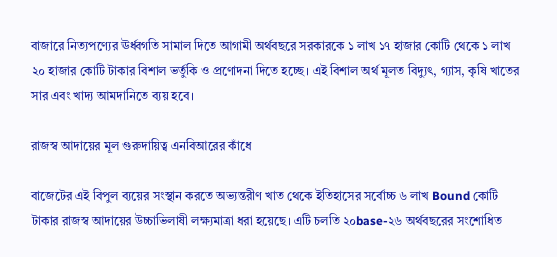বাজারে নিত্যপণ্যের ঊর্ধ্বগতি সামাল দিতে আগামী অর্থবছরে সরকারকে ১ লাখ ১৭ হাজার কোটি থেকে ১ লাখ ২০ হাজার কোটি টাকার বিশাল ভর্তুকি ও প্রণোদনা দিতে হচ্ছে। এই বিশাল অর্থ মূলত বিদ্যুৎ, গ্যাস, কৃষি খাতের সার এবং খাদ্য আমদানিতে ব্যয় হবে।

রাজস্ব আদায়ের মূল গুরুদায়িত্ব এনবিআরের কাঁধে

বাজেটের এই বিপুল ব্যয়ের সংস্থান করতে অভ্যন্তরীণ খাত থেকে ইতিহাসের সর্বোচ্চ ৬ লাখ Bound কোটি টাকার রাজস্ব আদায়ের উচ্চাভিলাষী লক্ষ্যমাত্রা ধরা হয়েছে। এটি চলতি ২০base-২৬ অর্থবছরের সংশোধিত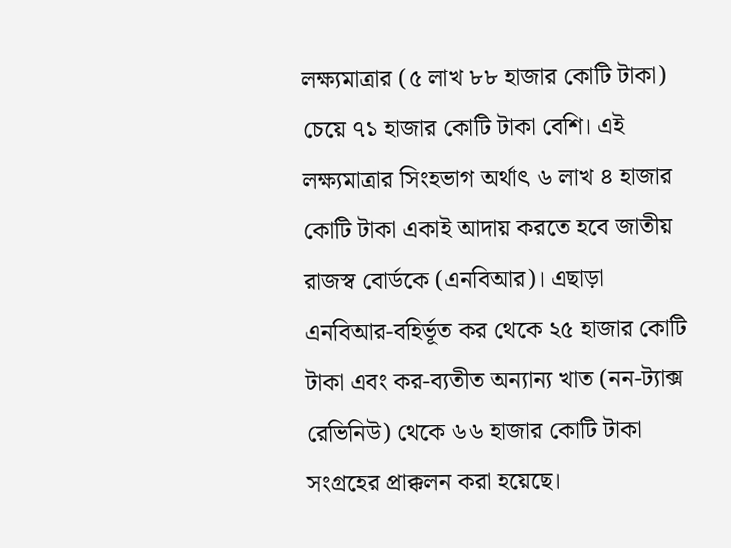লক্ষ্যমাত্রার (৫ লাখ ৮৮ হাজার কোটি টাকা) চেয়ে ৭১ হাজার কোটি টাকা বেশি। এই লক্ষ্যমাত্রার সিংহভাগ অর্থাৎ ৬ লাখ ৪ হাজার কোটি টাকা একাই আদায় করতে হবে জাতীয় রাজস্ব বোর্ডকে (এনবিআর)। এছাড়া এনবিআর-বহির্ভূত কর থেকে ২৫ হাজার কোটি টাকা এবং কর-ব্যতীত অন্যান্য খাত (নন-ট্যাক্স রেভিনিউ) থেকে ৬৬ হাজার কোটি টাকা সংগ্রহের প্রাক্কলন করা হয়েছে।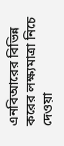এনবিআরের বিভিন্ন করের লক্ষ্যমাত্রা নিচে দেওয়া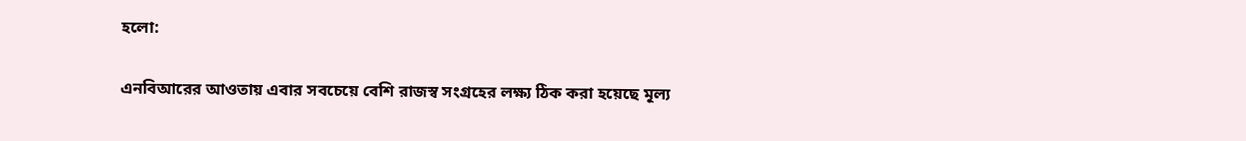হলো:

এনবিআরের আওতায় এবার সবচেয়ে বেশি রাজস্ব সংগ্রহের লক্ষ্য ঠিক করা হয়েছে মূল্য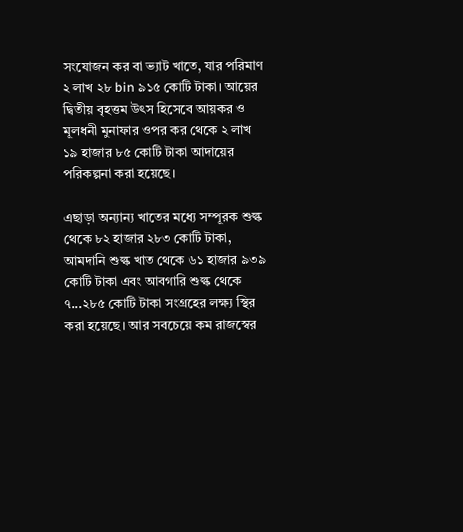সংযোজন কর বা ভ্যাট খাতে, যার পরিমাণ ২ লাখ ২৮ bin ৯১৫ কোটি টাকা। আয়ের দ্বিতীয় বৃহত্তম উৎস হিসেবে আয়কর ও মূলধনী মুনাফার ওপর কর থেকে ২ লাখ ১৯ হাজার ৮৫ কোটি টাকা আদায়ের পরিকল্পনা করা হয়েছে।

এছাড়া অন্যান্য খাতের মধ্যে সম্পূরক শুল্ক থেকে ৮২ হাজার ২৮৩ কোটি টাকা, আমদানি শুল্ক খাত থেকে ৬১ হাজার ৯৩৯ কোটি টাকা এবং আবগারি শুল্ক থেকে ৭...২৮৫ কোটি টাকা সংগ্রহের লক্ষ্য স্থির করা হয়েছে। আর সবচেয়ে কম রাজস্বের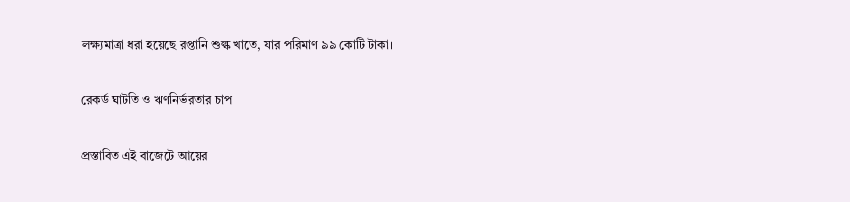লক্ষ্যমাত্রা ধরা হয়েছে রপ্তানি শুল্ক খাতে, যার পরিমাণ ৯৯ কোটি টাকা।

রেকর্ড ঘাটতি ও ঋণনির্ভরতার চাপ

প্রস্তাবিত এই বাজেটে আয়ের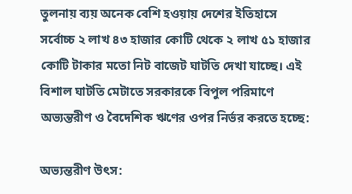তুলনায় ব্যয় অনেক বেশি হওয়ায় দেশের ইতিহাসে সর্বোচ্চ ২ লাখ ৪৩ হাজার কোটি থেকে ২ লাখ ৫১ হাজার কোটি টাকার মতো নিট বাজেট ঘাটতি দেখা যাচ্ছে। এই বিশাল ঘাটতি মেটাতে সরকারকে বিপুল পরিমাণে অভ্যন্তরীণ ও বৈদেশিক ঋণের ওপর নির্ভর করতে হচ্ছে:

অভ্যন্তরীণ উৎস: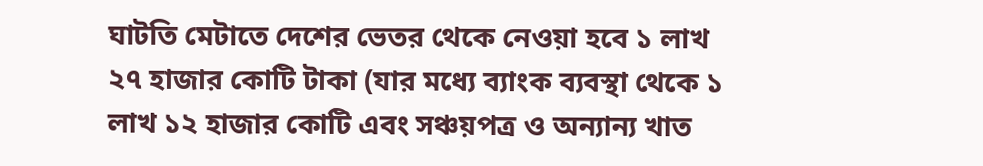ঘাটতি মেটাতে দেশের ভেতর থেকে নেওয়া হবে ১ লাখ ২৭ হাজার কোটি টাকা (যার মধ্যে ব্যাংক ব্যবস্থা থেকে ১ লাখ ১২ হাজার কোটি এবং সঞ্চয়পত্র ও অন্যান্য খাত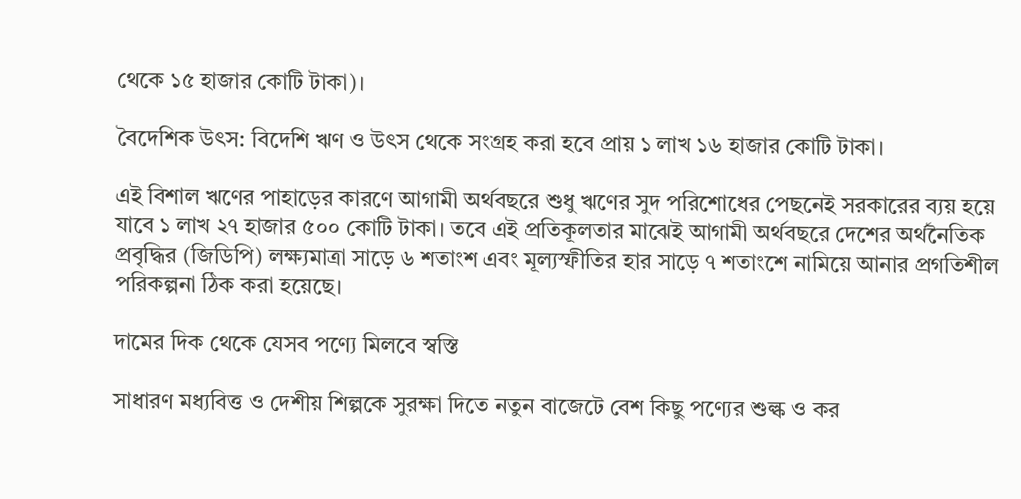থেকে ১৫ হাজার কোটি টাকা)।

বৈদেশিক উৎস: বিদেশি ঋণ ও উৎস থেকে সংগ্রহ করা হবে প্রায় ১ লাখ ১৬ হাজার কোটি টাকা।

এই বিশাল ঋণের পাহাড়ের কারণে আগামী অর্থবছরে শুধু ঋণের সুদ পরিশোধের পেছনেই সরকারের ব্যয় হয়ে যাবে ১ লাখ ২৭ হাজার ৫০০ কোটি টাকা। তবে এই প্রতিকূলতার মাঝেই আগামী অর্থবছরে দেশের অর্থনৈতিক প্রবৃদ্ধির (জিডিপি) লক্ষ্যমাত্রা সাড়ে ৬ শতাংশ এবং মূল্যস্ফীতির হার সাড়ে ৭ শতাংশে নামিয়ে আনার প্রগতিশীল পরিকল্পনা ঠিক করা হয়েছে।

দামের দিক থেকে যেসব পণ্যে মিলবে স্বস্তি

সাধারণ মধ্যবিত্ত ও দেশীয় শিল্পকে সুরক্ষা দিতে নতুন বাজেটে বেশ কিছু পণ্যের শুল্ক ও কর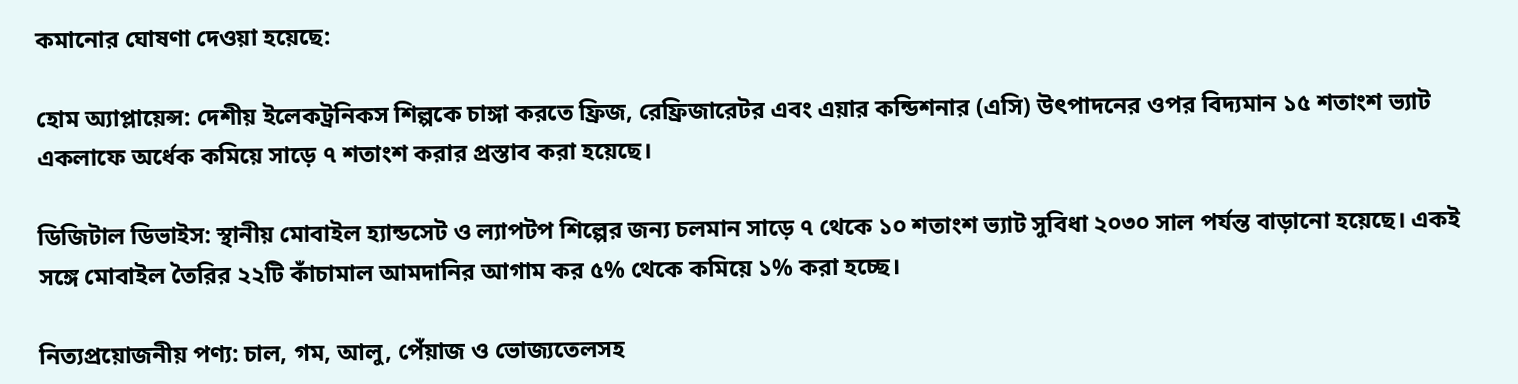কমানোর ঘোষণা দেওয়া হয়েছে:

হোম অ্যাপ্লায়েন্স: দেশীয় ইলেকট্রনিকস শিল্পকে চাঙ্গা করতে ফ্রিজ, রেফ্রিজারেটর এবং এয়ার কন্ডিশনার (এসি) উৎপাদনের ওপর বিদ্যমান ১৫ শতাংশ ভ্যাট একলাফে অর্ধেক কমিয়ে সাড়ে ৭ শতাংশ করার প্রস্তাব করা হয়েছে।

ডিজিটাল ডিভাইস: স্থানীয় মোবাইল হ্যান্ডসেট ও ল্যাপটপ শিল্পের জন্য চলমান সাড়ে ৭ থেকে ১০ শতাংশ ভ্যাট সুবিধা ২০৩০ সাল পর্যন্ত বাড়ানো হয়েছে। একই সঙ্গে মোবাইল তৈরির ২২টি কাঁচামাল আমদানির আগাম কর ৫% থেকে কমিয়ে ১% করা হচ্ছে।

নিত্যপ্রয়োজনীয় পণ্য: চাল, গম, আলু, পেঁয়াজ ও ভোজ্যতেলসহ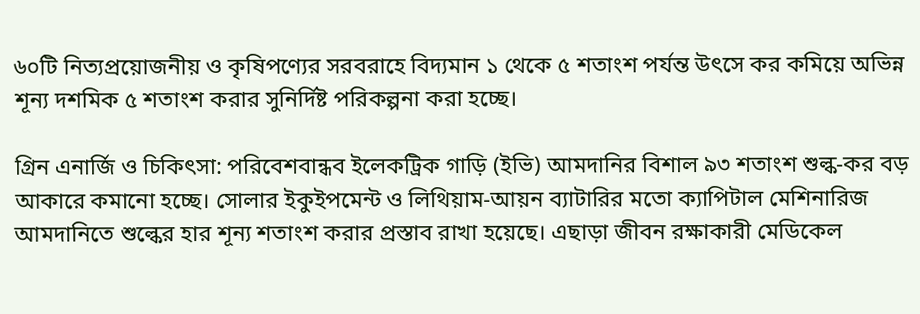৬০টি নিত্যপ্রয়োজনীয় ও কৃষিপণ্যের সরবরাহে বিদ্যমান ১ থেকে ৫ শতাংশ পর্যন্ত উৎসে কর কমিয়ে অভিন্ন শূন্য দশমিক ৫ শতাংশ করার সুনির্দিষ্ট পরিকল্পনা করা হচ্ছে।

গ্রিন এনার্জি ও চিকিৎসা: পরিবেশবান্ধব ইলেকট্রিক গাড়ি (ইভি) আমদানির বিশাল ৯৩ শতাংশ শুল্ক-কর বড় আকারে কমানো হচ্ছে। সোলার ইকুইপমেন্ট ও লিথিয়াম-আয়ন ব্যাটারির মতো ক্যাপিটাল মেশিনারিজ আমদানিতে শুল্কের হার শূন্য শতাংশ করার প্রস্তাব রাখা হয়েছে। এছাড়া জীবন রক্ষাকারী মেডিকেল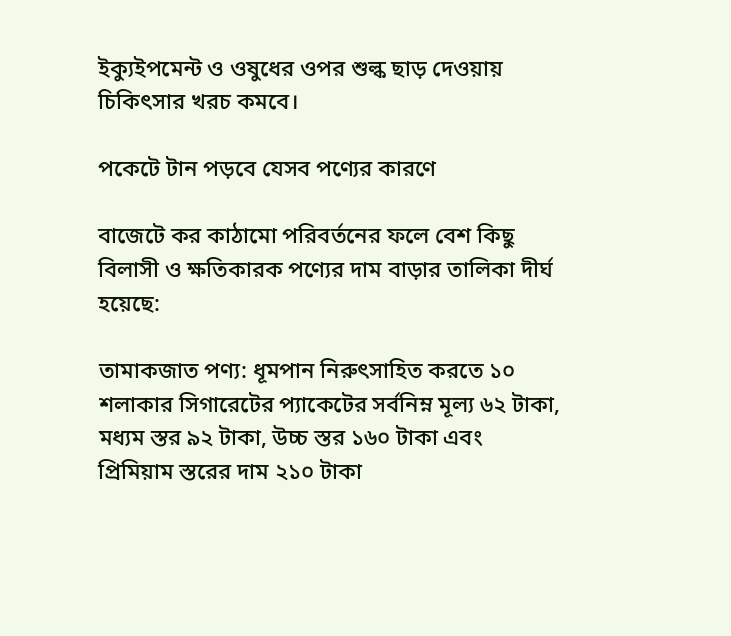ইক্যুইপমেন্ট ও ওষুধের ওপর শুল্ক ছাড় দেওয়ায় চিকিৎসার খরচ কমবে।

পকেটে টান পড়বে যেসব পণ্যের কারণে

বাজেটে কর কাঠামো পরিবর্তনের ফলে বেশ কিছু বিলাসী ও ক্ষতিকারক পণ্যের দাম বাড়ার তালিকা দীর্ঘ হয়েছে:

তামাকজাত পণ্য: ধূমপান নিরুৎসাহিত করতে ১০ শলাকার সিগারেটের প্যাকেটের সর্বনিম্ন মূল্য ৬২ টাকা, মধ্যম স্তর ৯২ টাকা, উচ্চ স্তর ১৬০ টাকা এবং প্রিমিয়াম স্তরের দাম ২১০ টাকা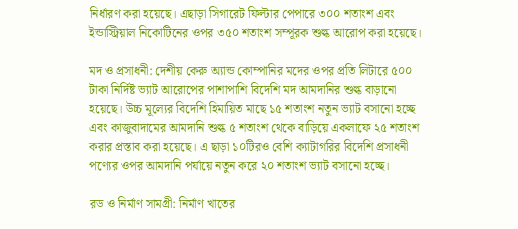নির্ধারণ করা হয়েছে। এছাড়া সিগারেট ফিল্টার পেপারে ৩০০ শতাংশ এবং ইন্ডাস্ট্রিয়াল নিকোটিনের ওপর ৩৫০ শতাংশ সম্পূরক শুল্ক আরোপ করা হয়েছে।

মদ ও প্রসাধনী: দেশীয় কেরু অ্যান্ড কোম্পানির মদের ওপর প্রতি লিটারে ৫০০ টাকা নির্দিষ্ট ভ্যাট আরোপের পাশাপাশি বিদেশি মদ আমদানির শুল্ক বাড়ানো হয়েছে। উচ্চ মূল্যের বিদেশি হিমায়িত মাছে ১৫ শতাংশ নতুন ভ্যাট বসানো হচ্ছে এবং কাজুবাদামের আমদানি শুল্ক ৫ শতাংশ থেকে বাড়িয়ে একলাফে ২৫ শতাংশ করার প্রস্তাব করা হয়েছে। এ ছাড়া ১০টিরও বেশি ক্যাটাগরির বিদেশি প্রসাধনী পণ্যের ওপর আমদানি পর্যায়ে নতুন করে ২০ শতাংশ ভ্যাট বসানো হচ্ছে।

রড ও নির্মাণ সামগ্রী: নির্মাণ খাতের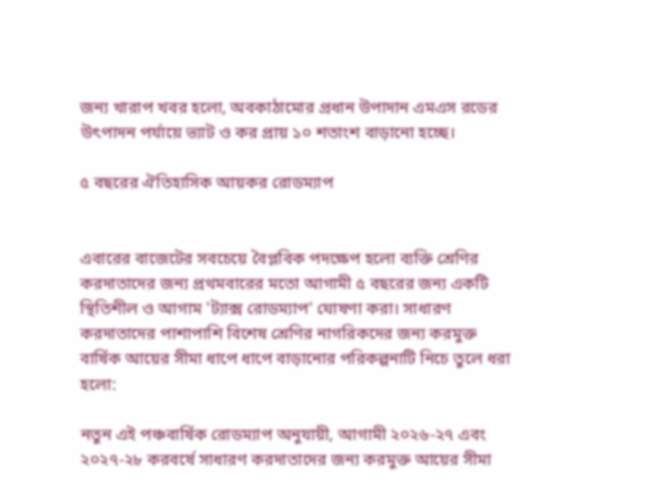জন্য খারাপ খবর হলো, অবকাঠামোর প্রধান উপাদান এমএস রডের উৎপাদন পর্যায়ে ভ্যাট ও কর প্রায় ১০ শতাংশ বাড়ানো হচ্ছে।

৫ বছরের ঐতিহাসিক আয়কর রোডম্যাপ


এবারের বাজেটের সবচেয়ে বৈপ্লবিক পদক্ষেপ হলো ব্যক্তি শ্রেণির করদাতাদের জন্য প্রথমবারের মতো আগামী ৫ বছরের জন্য একটি স্থিতিশীল ও আগাম 'ট্যাক্স রোডম্যাপ' ঘোষণা করা। সাধারণ করদাতাদের পাশাপাশি বিশেষ শ্রেণির নাগরিকদের জন্য করমুক্ত বার্ষিক আয়ের সীমা ধাপে ধাপে বাড়ানোর পরিকল্পনাটি নিচে তুলে ধরা হলো:

নতুন এই পঞ্চবার্ষিক রোডম্যাপ অনুযায়ী, আগামী ২০২৬-২৭ এবং ২০২৭-২৮ করবর্ষে সাধারণ করদাতাদের জন্য করমুক্ত আয়ের সীমা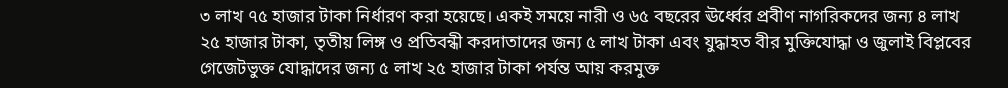৩ লাখ ৭৫ হাজার টাকা নির্ধারণ করা হয়েছে। একই সময়ে নারী ও ৬৫ বছরের ঊর্ধ্বের প্রবীণ নাগরিকদের জন্য ৪ লাখ ২৫ হাজার টাকা, তৃতীয় লিঙ্গ ও প্রতিবন্ধী করদাতাদের জন্য ৫ লাখ টাকা এবং যুদ্ধাহত বীর মুক্তিযোদ্ধা ও জুলাই বিপ্লবের গেজেটভুক্ত যোদ্ধাদের জন্য ৫ লাখ ২৫ হাজার টাকা পর্যন্ত আয় করমুক্ত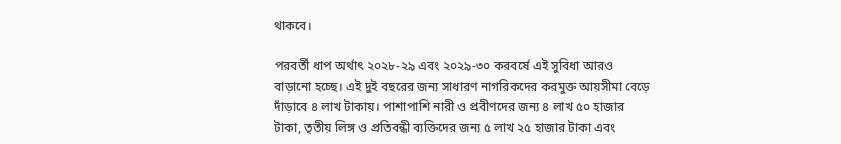থাকবে।

পরবর্তী ধাপ অর্থাৎ ২০২৮-২৯ এবং ২০২৯-৩০ করবর্ষে এই সুবিধা আরও বাড়ানো হচ্ছে। এই দুই বছরের জন্য সাধারণ নাগরিকদের করমুক্ত আয়সীমা বেড়ে দাঁড়াবে ৪ লাখ টাকায়। পাশাপাশি নারী ও প্রবীণদের জন্য ৪ লাখ ৫০ হাজার টাকা, তৃতীয় লিঙ্গ ও প্রতিবন্ধী ব্যক্তিদের জন্য ৫ লাখ ২৫ হাজার টাকা এবং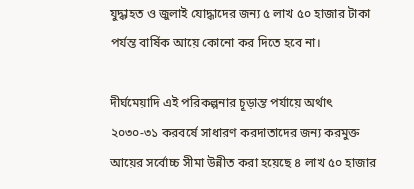যুদ্ধাহত ও জুলাই যোদ্ধাদের জন্য ৫ লাখ ৫০ হাজার টাকা পর্যন্ত বার্ষিক আয়ে কোনো কর দিতে হবে না।

দীর্ঘমেয়াদি এই পরিকল্পনার চূড়ান্ত পর্যায়ে অর্থাৎ ২০৩০-৩১ করবর্ষে সাধারণ করদাতাদের জন্য করমুক্ত আয়ের সর্বোচ্চ সীমা উন্নীত করা হয়েছে ৪ লাখ ৫০ হাজার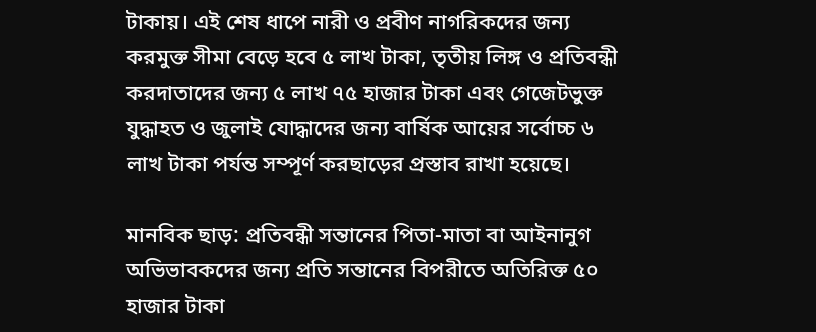টাকায়। এই শেষ ধাপে নারী ও প্রবীণ নাগরিকদের জন্য করমুক্ত সীমা বেড়ে হবে ৫ লাখ টাকা, তৃতীয় লিঙ্গ ও প্রতিবন্ধী করদাতাদের জন্য ৫ লাখ ৭৫ হাজার টাকা এবং গেজেটভুক্ত যুদ্ধাহত ও জুলাই যোদ্ধাদের জন্য বার্ষিক আয়ের সর্বোচ্চ ৬ লাখ টাকা পর্যন্ত সম্পূর্ণ করছাড়ের প্রস্তাব রাখা হয়েছে।

মানবিক ছাড়: প্রতিবন্ধী সন্তানের পিতা-মাতা বা আইনানুগ অভিভাবকদের জন্য প্রতি সন্তানের বিপরীতে অতিরিক্ত ৫০ হাজার টাকা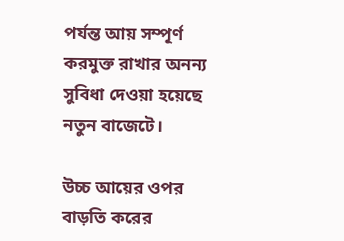পর্যন্ত আয় সম্পূর্ণ করমুক্ত রাখার অনন্য সুবিধা দেওয়া হয়েছে নতুন বাজেটে।

উচ্চ আয়ের ওপর বাড়তি করের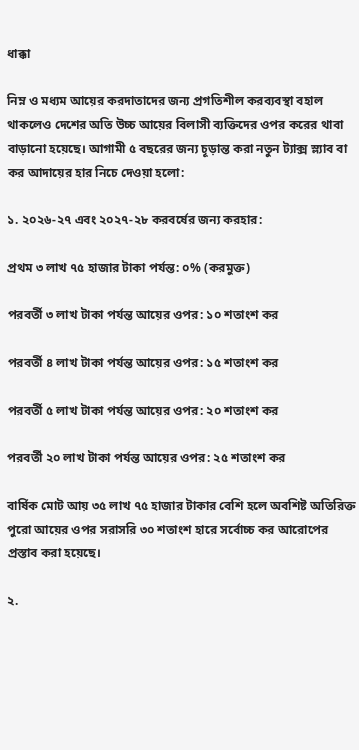ধাক্কা

নিম্ন ও মধ্যম আয়ের করদাতাদের জন্য প্রগতিশীল করব্যবস্থা বহাল থাকলেও দেশের অতি উচ্চ আয়ের বিলাসী ব্যক্তিদের ওপর করের থাবা বাড়ানো হয়েছে। আগামী ৫ বছরের জন্য চূড়ান্ত করা নতুন ট্যাক্স স্ল্যাব বা কর আদায়ের হার নিচে দেওয়া হলো:

১. ২০২৬-২৭ এবং ২০২৭-২৮ করবর্ষের জন্য করহার:

প্রথম ৩ লাখ ৭৫ হাজার টাকা পর্যন্ত: ০% (করমুক্ত)

পরবর্তী ৩ লাখ টাকা পর্যন্ত আয়ের ওপর: ১০ শতাংশ কর

পরবর্তী ৪ লাখ টাকা পর্যন্ত আয়ের ওপর: ১৫ শতাংশ কর

পরবর্তী ৫ লাখ টাকা পর্যন্ত আয়ের ওপর: ২০ শতাংশ কর

পরবর্তী ২০ লাখ টাকা পর্যন্ত আয়ের ওপর: ২৫ শতাংশ কর

বার্ষিক মোট আয় ৩৫ লাখ ৭৫ হাজার টাকার বেশি হলে অবশিষ্ট অতিরিক্ত পুরো আয়ের ওপর সরাসরি ৩০ শতাংশ হারে সর্বোচ্চ কর আরোপের প্রস্তাব করা হয়েছে।

২.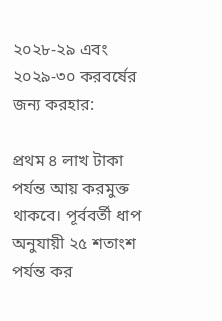২০২৮-২৯ এবং ২০২৯-৩০ করবর্ষের জন্য করহার:

প্রথম ৪ লাখ টাকা পর্যন্ত আয় করমুক্ত থাকবে। পূর্ববর্তী ধাপ অনুযায়ী ২৫ শতাংশ পর্যন্ত কর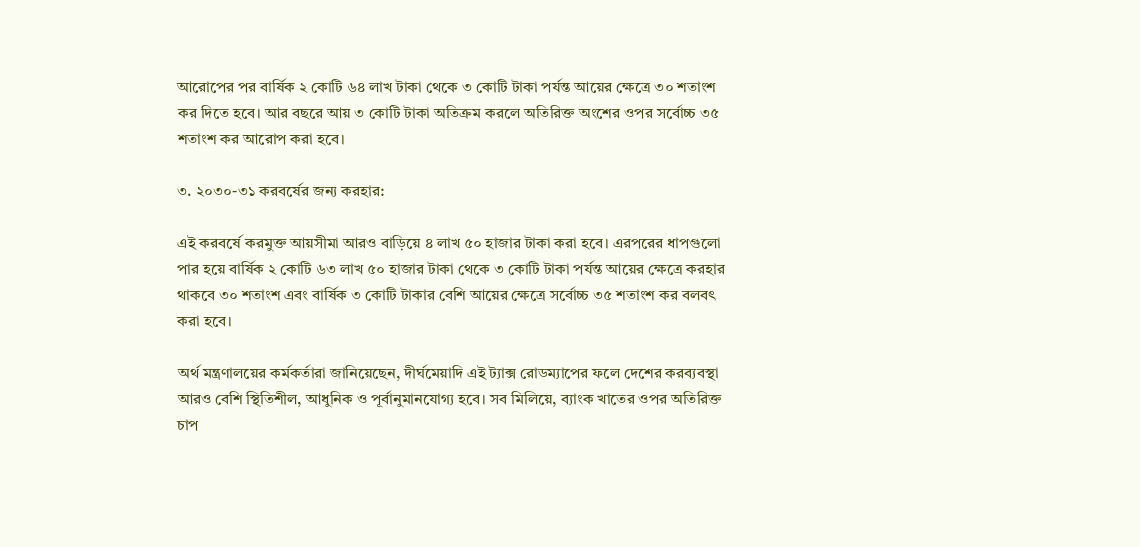আরোপের পর বার্ষিক ২ কোটি ৬৪ লাখ টাকা থেকে ৩ কোটি টাকা পর্যন্ত আয়ের ক্ষেত্রে ৩০ শতাংশ কর দিতে হবে। আর বছরে আয় ৩ কোটি টাকা অতিক্রম করলে অতিরিক্ত অংশের ওপর সর্বোচ্চ ৩৫ শতাংশ কর আরোপ করা হবে।

৩. ২০৩০-৩১ করবর্ষের জন্য করহার:

এই করবর্ষে করমুক্ত আয়সীমা আরও বাড়িয়ে ৪ লাখ ৫০ হাজার টাকা করা হবে। এরপরের ধাপগুলো পার হয়ে বার্ষিক ২ কোটি ৬৩ লাখ ৫০ হাজার টাকা থেকে ৩ কোটি টাকা পর্যন্ত আয়ের ক্ষেত্রে করহার থাকবে ৩০ শতাংশ এবং বার্ষিক ৩ কোটি টাকার বেশি আয়ের ক্ষেত্রে সর্বোচ্চ ৩৫ শতাংশ কর বলবৎ করা হবে।

অর্থ মন্ত্রণালয়ের কর্মকর্তারা জানিয়েছেন, দীর্ঘমেয়াদি এই ট্যাক্স রোডম্যাপের ফলে দেশের করব্যবস্থা আরও বেশি স্থিতিশীল, আধুনিক ও পূর্বানুমানযোগ্য হবে। সব মিলিয়ে, ব্যাংক খাতের ওপর অতিরিক্ত চাপ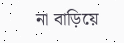না বাড়িয়ে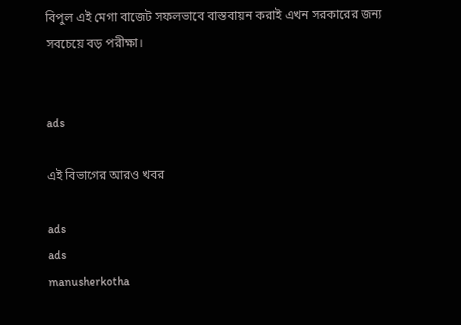বিপুল এই মেগা বাজেট সফলভাবে বাস্তবায়ন করাই এখন সরকারের জন্য সবচেয়ে বড় পরীক্ষা।


ads

এই বিভাগের আরও খবর

ads
ads
manusherkotha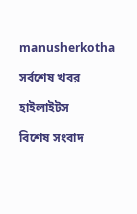manusherkotha

সর্বশেষ খবর

হাইলাইটস

বিশেষ সংবাদ